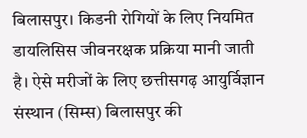बिलासपुर। किडनी रोगियों के लिए नियमित डायलिसिस जीवनरक्षक प्रक्रिया मानी जाती है। ऐसे मरीजों के लिए छत्तीसगढ़ आयुर्विज्ञान संस्थान (सिम्स) बिलासपुर की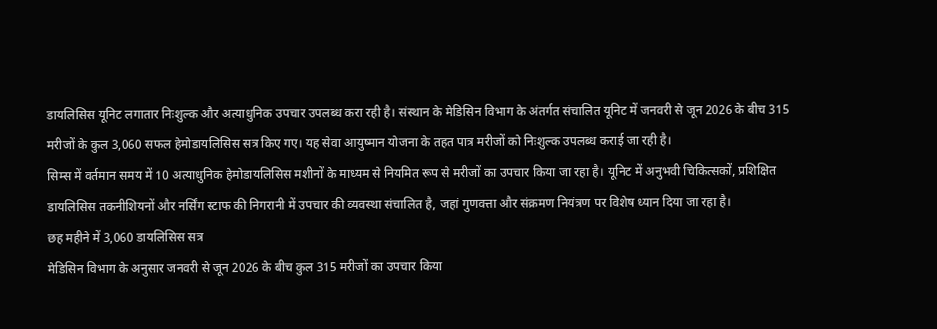डायलिसिस यूनिट लगातार निःशुल्क और अत्याधुनिक उपचार उपलब्ध करा रही है। संस्थान के मेडिसिन विभाग के अंतर्गत संचालित यूनिट में जनवरी से जून 2026 के बीच 315 मरीजों के कुल 3,060 सफल हेमोडायलिसिस सत्र किए गए। यह सेवा आयुष्मान योजना के तहत पात्र मरीजों को निःशुल्क उपलब्ध कराई जा रही है।
सिम्स में वर्तमान समय में 10 अत्याधुनिक हेमोडायलिसिस मशीनों के माध्यम से नियमित रूप से मरीजों का उपचार किया जा रहा है। यूनिट में अनुभवी चिकित्सकों, प्रशिक्षित डायलिसिस तकनीशियनों और नर्सिंग स्टाफ की निगरानी में उपचार की व्यवस्था संचालित है, जहां गुणवत्ता और संक्रमण नियंत्रण पर विशेष ध्यान दिया जा रहा है।
छह महीने में 3,060 डायलिसिस सत्र
मेडिसिन विभाग के अनुसार जनवरी से जून 2026 के बीच कुल 315 मरीजों का उपचार किया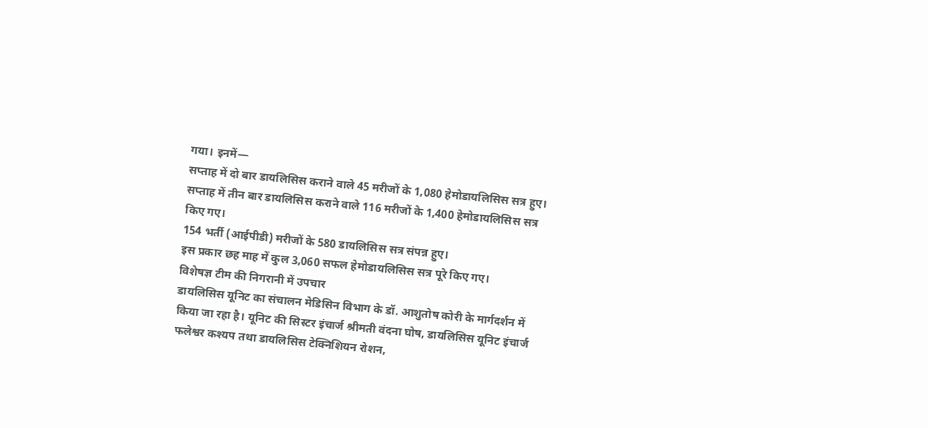गया। इनमें—
सप्ताह में दो बार डायलिसिस कराने वाले 45 मरीजों के 1,080 हेमोडायलिसिस सत्र हुए।
सप्ताह में तीन बार डायलिसिस कराने वाले 116 मरीजों के 1,400 हेमोडायलिसिस सत्र किए गए।
154 भर्ती (आईपीडी) मरीजों के 580 डायलिसिस सत्र संपन्न हुए।
इस प्रकार छह माह में कुल 3,060 सफल हेमोडायलिसिस सत्र पूरे किए गए।
विशेषज्ञ टीम की निगरानी में उपचार
डायलिसिस यूनिट का संचालन मेडिसिन विभाग के डॉ. आशुतोष कोरी के मार्गदर्शन में किया जा रहा है। यूनिट की सिस्टर इंचार्ज श्रीमती वंदना घोष, डायलिसिस यूनिट इंचार्ज फलेश्वर कश्यप तथा डायलिसिस टेक्निशियन रोशन,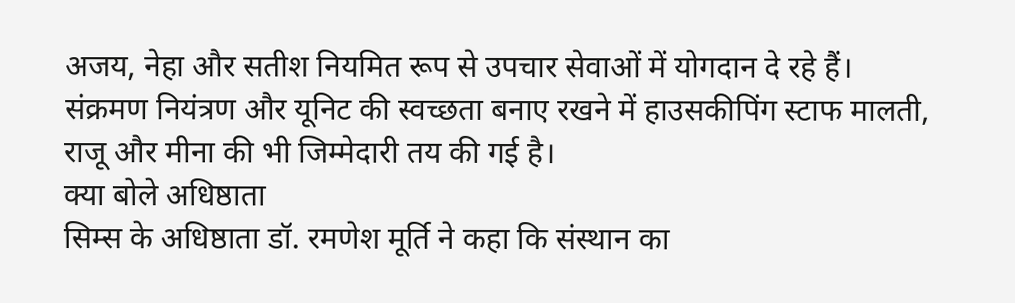अजय, नेहा और सतीश नियमित रूप से उपचार सेवाओं में योगदान दे रहे हैं।
संक्रमण नियंत्रण और यूनिट की स्वच्छता बनाए रखने में हाउसकीपिंग स्टाफ मालती, राजू और मीना की भी जिम्मेदारी तय की गई है।
क्या बोले अधिष्ठाता
सिम्स के अधिष्ठाता डॉ. रमणेश मूर्ति ने कहा कि संस्थान का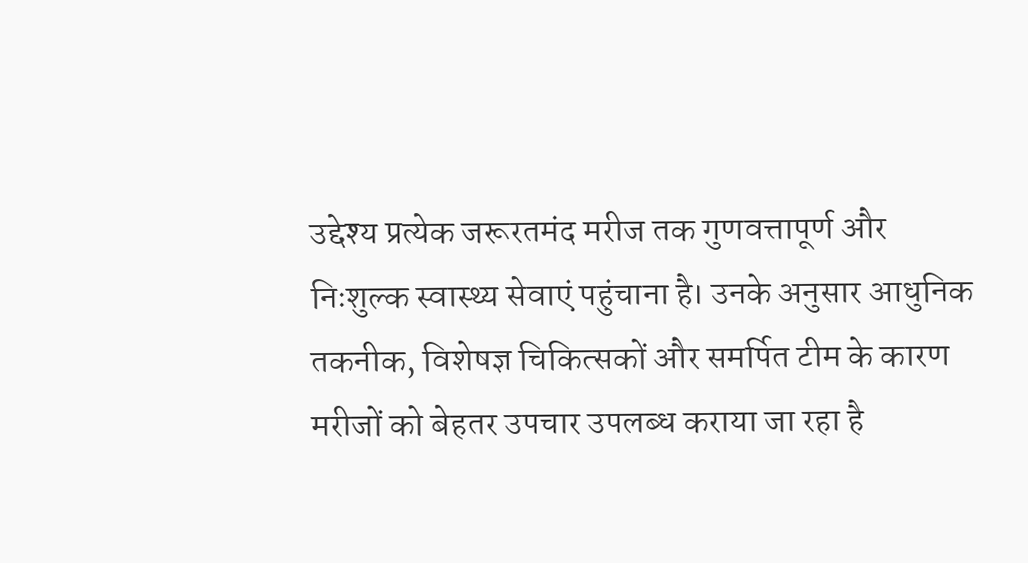उद्देश्य प्रत्येक जरूरतमंद मरीज तक गुणवत्तापूर्ण और निःशुल्क स्वास्थ्य सेवाएं पहुंचाना है। उनके अनुसार आधुनिक तकनीक, विशेषज्ञ चिकित्सकों और समर्पित टीम के कारण मरीजों को बेहतर उपचार उपलब्ध कराया जा रहा है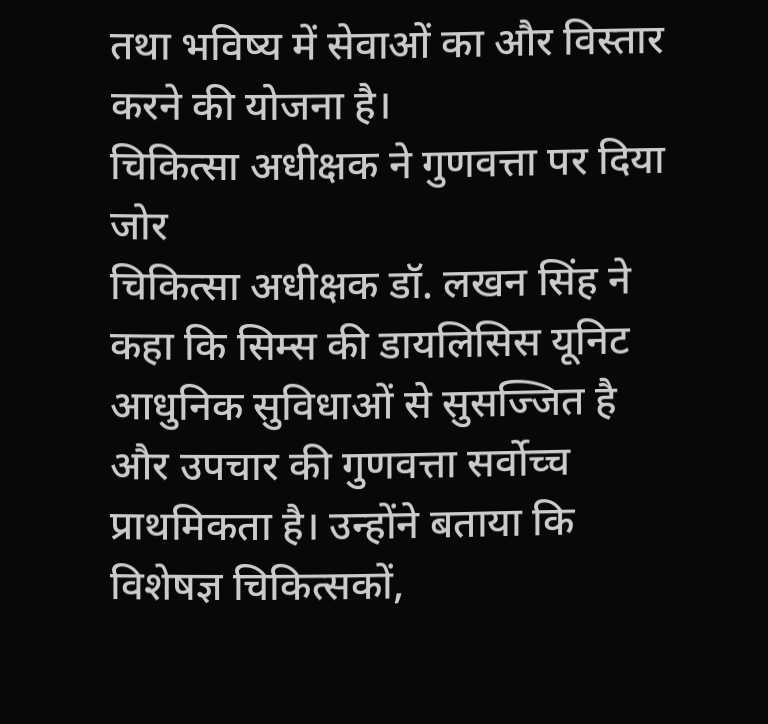तथा भविष्य में सेवाओं का और विस्तार करने की योजना है।
चिकित्सा अधीक्षक ने गुणवत्ता पर दिया जोर
चिकित्सा अधीक्षक डॉ. लखन सिंह ने कहा कि सिम्स की डायलिसिस यूनिट आधुनिक सुविधाओं से सुसज्जित है और उपचार की गुणवत्ता सर्वोच्च प्राथमिकता है। उन्होंने बताया कि विशेषज्ञ चिकित्सकों,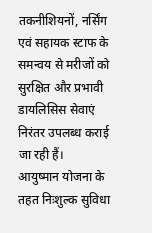तकनीशियनों, नर्सिंग एवं सहायक स्टाफ के समन्वय से मरीजों को सुरक्षित और प्रभावी डायलिसिस सेवाएं निरंतर उपलब्ध कराई जा रही हैं।
आयुष्मान योजना के तहत निःशुल्क सुविधा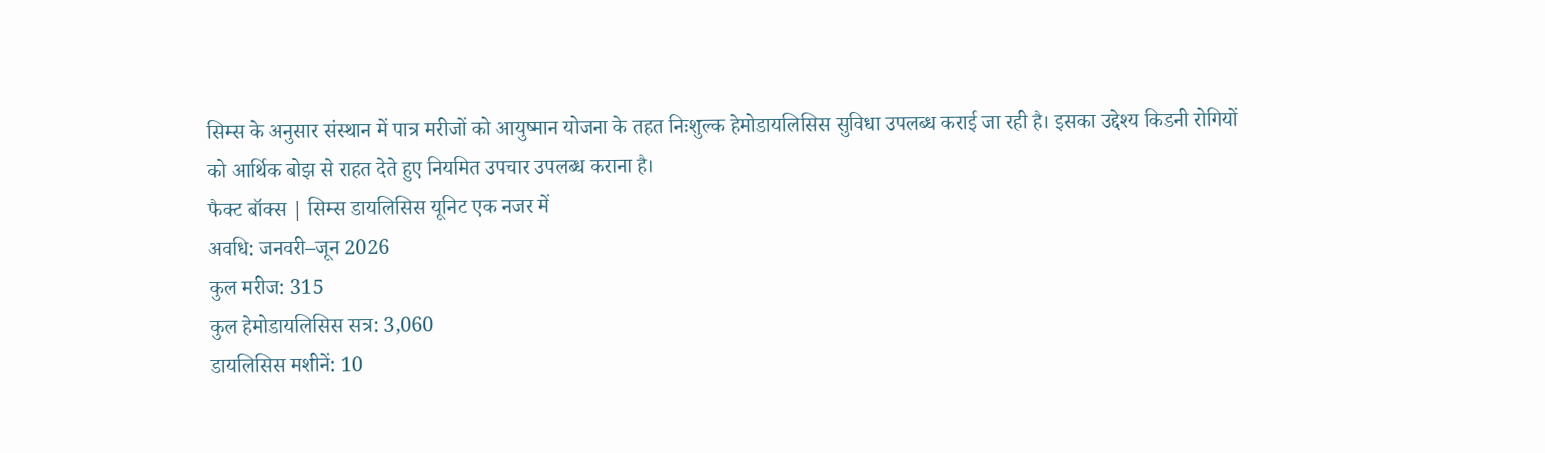सिम्स के अनुसार संस्थान में पात्र मरीजों को आयुष्मान योजना के तहत निःशुल्क हेमोडायलिसिस सुविधा उपलब्ध कराई जा रही है। इसका उद्देश्य किडनी रोगियों को आर्थिक बोझ से राहत देते हुए नियमित उपचार उपलब्ध कराना है।
फैक्ट बॉक्स | सिम्स डायलिसिस यूनिट एक नजर में
अवधि: जनवरी–जून 2026
कुल मरीज: 315
कुल हेमोडायलिसिस सत्र: 3,060
डायलिसिस मशीनें: 10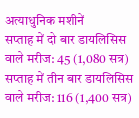अत्याधुनिक मशीनें
सप्ताह में दो बार डायलिसिस वाले मरीज: 45 (1,080 सत्र)
सप्ताह में तीन बार डायलिसिस वाले मरीज: 116 (1,400 सत्र)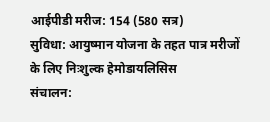आईपीडी मरीज: 154 (580 सत्र)
सुविधा: आयुष्मान योजना के तहत पात्र मरीजों के लिए निःशुल्क हेमोडायलिसिस
संचालन: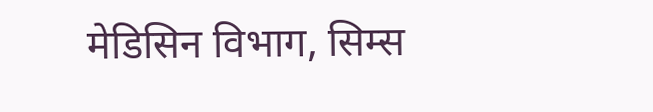मेडिसिन विभाग, सिम्स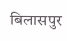बिलासपुर